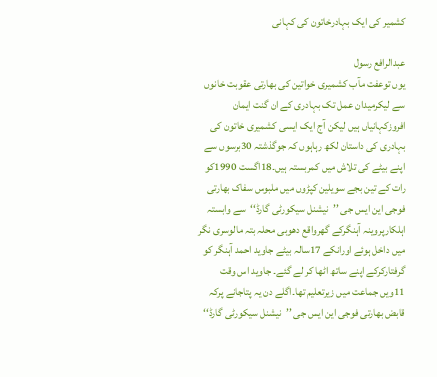کشمیر کی ایک بہادرخاتون کی کہانی

عبدالرافع رسول
یوں توعفت مآب کشمیری خواتین کی بھارتی عقوبت خانوں سے لیکرمیدان عمل تک بہادری کے ان گنت ایمان افروزکہانیاں ہیں لیکن آج ایک ایسی کشمیری خاتون کی بہادری کی داستان لکھ رہاہوں کہ جوگذشتہ 30برسوں سے اپنے بیٹے کی تلاش میں کمربستہ ہیں۔18اگست 1990کو رات کے تین بجے سویلین کپڑوں میں ملبوس سفاک بھارتی فوجی این ایس جی ’’نیشنل سیکورٹی گارڈ‘‘سے وابستہ اہلکارپروینہ آہنگرکے گھرواقع دھوبی محلہ بتہ مالوسری نگر میں داخل ہوئے اورانکے 17سالہ بیٹے جاوید احمد آہنگر کو گرفتارکرکے اپنے ساتھ اٹھا کر لے گئے۔ جاوید اس وقت 11ویں جماعت میں زیرتعلیم تھا۔اگلے دن یہ پتاجانے پرکہ قابض بھارتی فوجی این ایس جی ’’نیشنل سیکورٹی گارڈ‘‘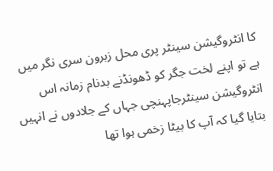کا انٹروگیشن سینٹر پری محل زبرون سری نگر میں ہے تو اپنے لخت جگر کو ڈھونڈنے بدنام زمانہ اس انٹروگیشن سینٹرجاپہنچی جہاں کے جلادوں نے انہیں بتایا گیا کہ آپ کا بیٹا زخمی ہوا تھا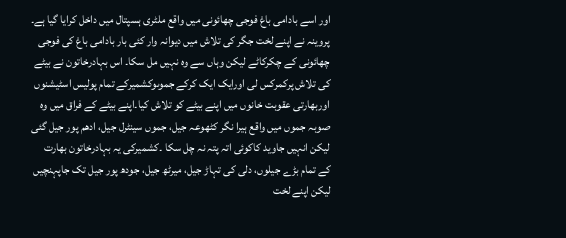اور اسے بادامی باغ فوجی چھائونی میں واقع ملٹری ہسپتال میں داخل کرایا گیا ہے۔ پروینہ نے اپنے لخت جگر کی تلاش میں دیوانہ وار کئی بار بادامی باغ کی فوجی چھائونی کے چکرکاٹے لیکن وہاں سے وہ نہیں مل سکا۔ اس بہادرخاتون نے بیٹے کی تلاش پرکمرکس لی اورایک ایک کرکے جموںوکشمیرکے تمام پولیس اسٹیشنوں اوربھارتی عقوبت خانوں میں اپنے بیٹے کو تلاش کیا۔اپنے بیٹے کے فراق میں وہ صوبہ جموں میں واقع ہیرا نگر کٹھوعہ جیل، جموں سینٹرل جیل، ادھم پور جیل گئی لیکن انہیں جاوید کاکوئی اتہ پتہ نہ چل سکا ۔کشمیرکی یہ بہادرخاتون بھارت کے تمام بڑے جیلوں، دلی کی تہاڑ جیل، میرٹھ جیل، جودھ پور جیل تک جاپہنچیں لیکن اپنے لخت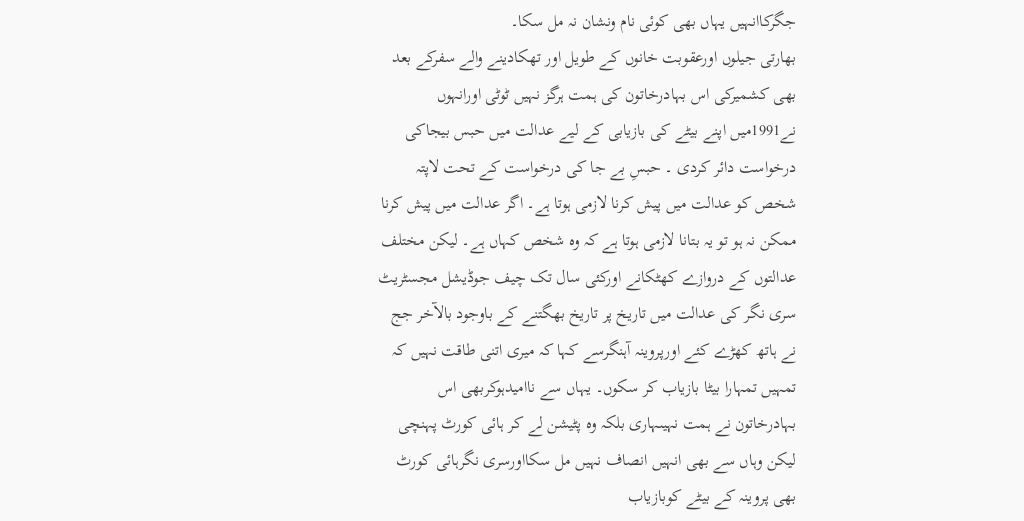جگرکاانہیں یہاں بھی کوئی نام ونشان نہ مل سکا۔
بھارتی جیلوں اورعقوبت خانوں کے طویل اور تھکادینے والے سفرکے بعد بھی کشمیرکی اس بہادرخاتون کی ہمت ہرگز نہیں ٹوٹی اورانہوں نے1991میں اپنے بیٹے کی بازیابی کے لیے عدالت میں حبس بیجاکی درخواست دائر کردی ۔ حبسِ بے جا کی درخواست کے تحت لاپتہ شخص کو عدالت میں پیش کرنا لازمی ہوتا ہے۔ اگر عدالت میں پیش کرنا ممکن نہ ہو تو یہ بتانا لازمی ہوتا ہے کہ وہ شخص کہاں ہے۔ لیکن مختلف عدالتوں کے دروازے کھٹکانے اورکئی سال تک چیف جوڈیشل مجسٹریٹ سری نگر کی عدالت میں تاریخ پر تاریخ بھگتنے کے باوجود بالآخر جج نے ہاتھ کھڑے کئے اورپروینہ آہنگرسے کہا کہ میری اتنی طاقت نہیں کہ تمہیں تمہارا بیٹا بازیاب کر سکوں۔ یہاں سے ناامیدہوکربھی اس بہادرخاتون نے ہمت نہیںہاری بلکہ وہ پٹیشن لے کر ہائی کورٹ پہنچی لیکن وہاں سے بھی انہیں انصاف نہیں مل سکااورسری نگرہائی کورٹ بھی پروینہ کے بیٹے کوبازیاب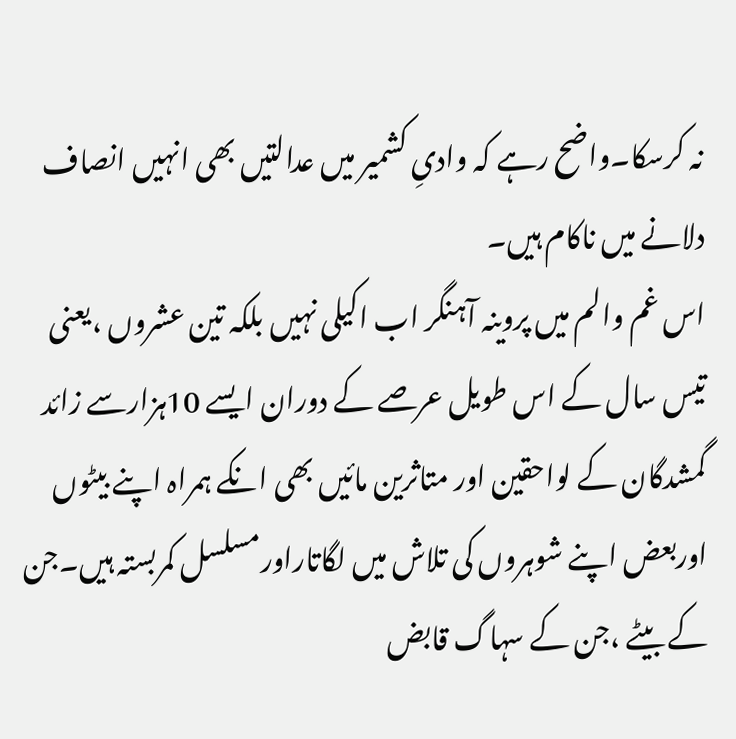نہ کرسکا۔واضح رہے کہ وادیِ کشمیر میں عدالتیں بھی انہیں انصاف دلانے میں ناکام ہیں۔
اس غم والم میں پروینہ آہنگر اب اکیلی نہیں بلکہ تین عشروں ،یعنی تیس سال کے اس طویل عرصے کے دوران ایسے 10ہزارسے زائد گمشدگان کے لواحقین اور متاثرین مائیں بھی انکے ہمراہ اپنے بیٹوں اوربعض اپنے شوہروں کی تلاش میں لگاتاراورمسلسل کمربستہ ہیں۔جن کے بیٹے ،جن کے سہاگ قابض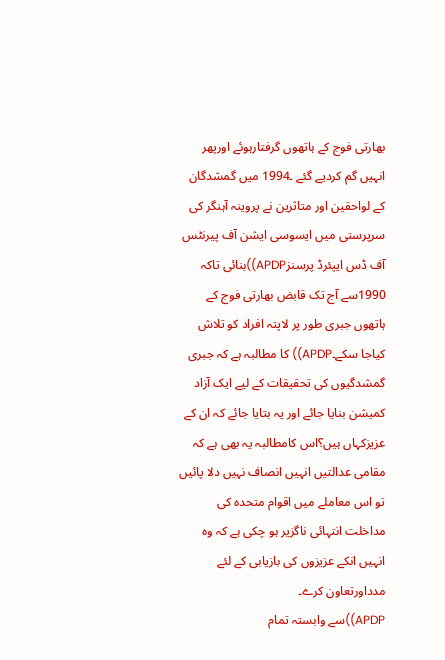بھارتی فوج کے ہاتھوں گرفتارہوئے اورپھر انہیں گم کردیے گئے ۔1994 میں گمشدگان کے لواحقین اور متاثرین نے پروینہ آہنگر کی سرپرستی میں ایسوسی ایشن آف پیرنٹس آف ڈس ایپئرڈ پرسنزAPDP))بنائی تاکہ 1990سے آج تک قابض بھارتی فوج کے ہاتھوں جبری طور پر لاپتہ افراد کو تلاش کیاجا سکے۔APDP)) کا مطالبہ ہے کہ جبری گمشدگیوں کی تحقیقات کے لیے ایک آزاد کمیشن بنایا جائے اور یہ بتایا جائے کہ ان کے عزیزکہاں ہیں؟اس کامطالبہ یہ بھی ہے کہ مقامی عدالتیں انہیں انصاف نہیں دلا پائیں تو اس معاملے میں اقوام متحدہ کی مداخلت انتہائی ناگزیر ہو چکی ہے کہ وہ انہیں انکے عزیزوں کی بازیابی کے لئے مدداورتعاون کرے۔
APDP))سے وابستہ تمام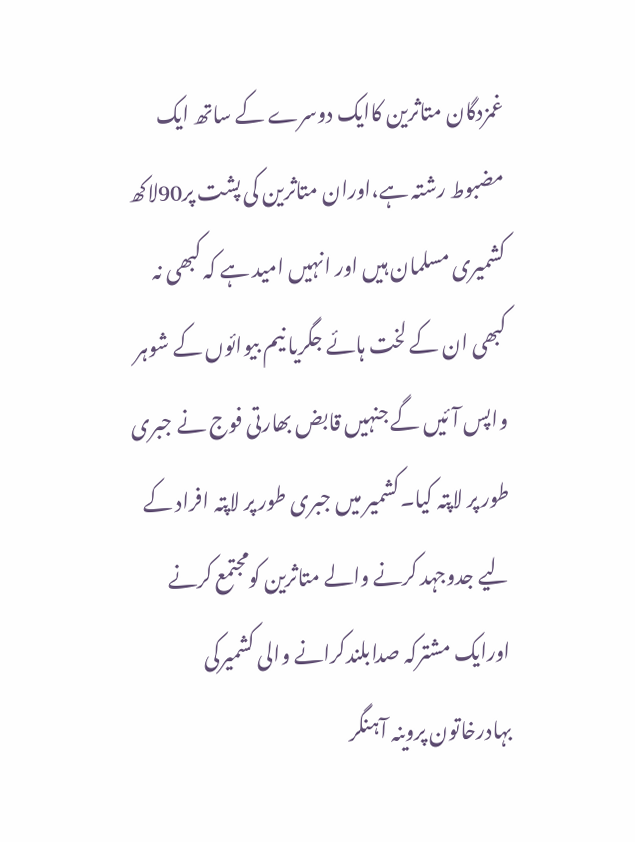غمزدگان متاثرین کاایک دوسرے کے ساتھ ایک مضبوط رشتہ ہے،اوران متاثرین کی پشت پر90لاکھ کشمیری مسلمان ہیں اور انہیں امید ہے کہ کبھی نہ کبھی ان کے لخت ہائے جگریا نیم بیوائوں کے شوہر واپس آئیں گے جنہیں قابض بھارتی فوج نے جبری طور پر لاپتہ کیا۔کشمیر میں جبری طور پر لاپتہ افراد کے لیے جدوجہد کرنے والے متاثرین کومجتمع کرنے اورایک مشترکہ صدابلندکرانے والی کشمیرکی بہادرخاتون پروینہ آہنگر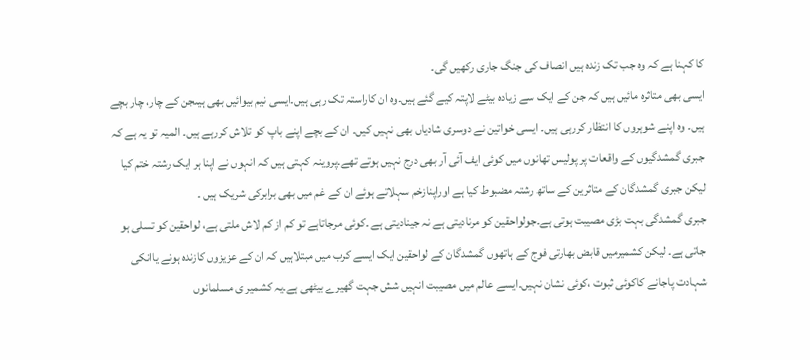کا کہنا ہے کہ وہ جب تک زندہ ہیں انصاف کی جنگ جاری رکھیں گی۔
ایسی بھی متاثرہ مائیں ہیں کہ جن کے ایک سے زیادہ بیٹے لاپتہ کیے گئے ہیں۔وہ ان کاراستہ تک رہی ہیں۔ایسی نیم بیوائیں بھی ہیںجن کے چار، چار بچے ہیں۔ وہ اپنے شوہروں کا انتظار کررہی ہیں۔ ایسی خواتین نے دوسری شادیاں بھی نہیں کیں۔ ان کے بچے اپنے باپ کو تلاش کررہے ہیں۔ المیہ تو یہ ہے کہ جبری گمشدگیوں کے واقعات پر پولیس تھانوں میں کوئی ایف آئی آر بھی درج نہیں ہوتے تھے۔پروینہ کہتی ہیں کہ انہوں نے اپنا ہر ایک رشتہ ختم کیا لیکن جبری گمشدگان کے متاثرین کے ساتھ رشتہ مضبوط کیا ہے اوراپنازخم سہلاتے ہوئے ان کے غم میں بھی برابرکی شریک ہیں ۔
جبری گمشدگی بہت بڑی مصیبت ہوتی ہے۔جولواحقین کو مرنادیتی ہے نہ جینادیتی ہے ۔کوئی مرجاتاہے تو کم از کم لاش ملتی ہے، لواحقین کو تسلی ہو جاتی ہے۔ لیکن کشمیرمیں قابض بھارتی فوج کے ہاتھوں گمشدگان کے لواحقین ایک ایسے کرب میں مبتلاہیں کہ ان کے عزیزوں کازندہ ہونے یاانکی شہادت پاجانے کاکوئی ثبوت ،کوئی نشان نہیں۔ایسے عالم میں مصیبت انہیں شش جہت گھیرے بیٹھی ہے۔یہ کشمیر ی مسلمانوں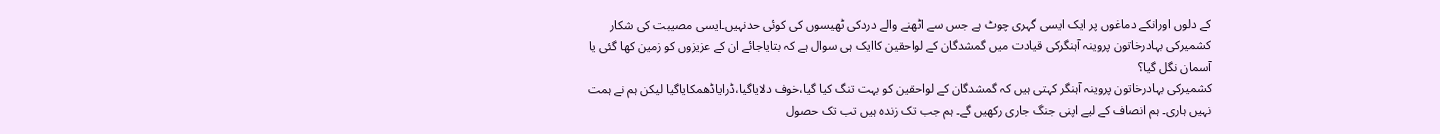کے دلوں اورانکے دماغوں پر ایک ایسی گہری چوٹ ہے جس سے اٹھنے والے دردکی ٹھیسوں کی کوئی حدنہیں۔ایسی مصیبت کی شکار کشمیرکی بہادرخاتون پروینہ آہنگرکی قیادت میں گمشدگان کے لواحقین کاایک ہی سوال ہے کہ بتایاجائے ان کے عزیزوں کو زمین کھا گئی یا آسمان نگل گیا؟
کشمیرکی بہادرخاتون پروینہ آہنگر کہتی ہیں کہ گمشدگان کے لواحقین کو بہت تنگ کیا گیا،خوف دلایاگیا،ڈرایاڈھمکایاگیا لیکن ہم نے ہمت نہیں ہاری۔ ہم انصاف کے لیے اپنی جنگ جاری رکھیں گے۔ ہم جب تک زندہ ہیں تب تک حصول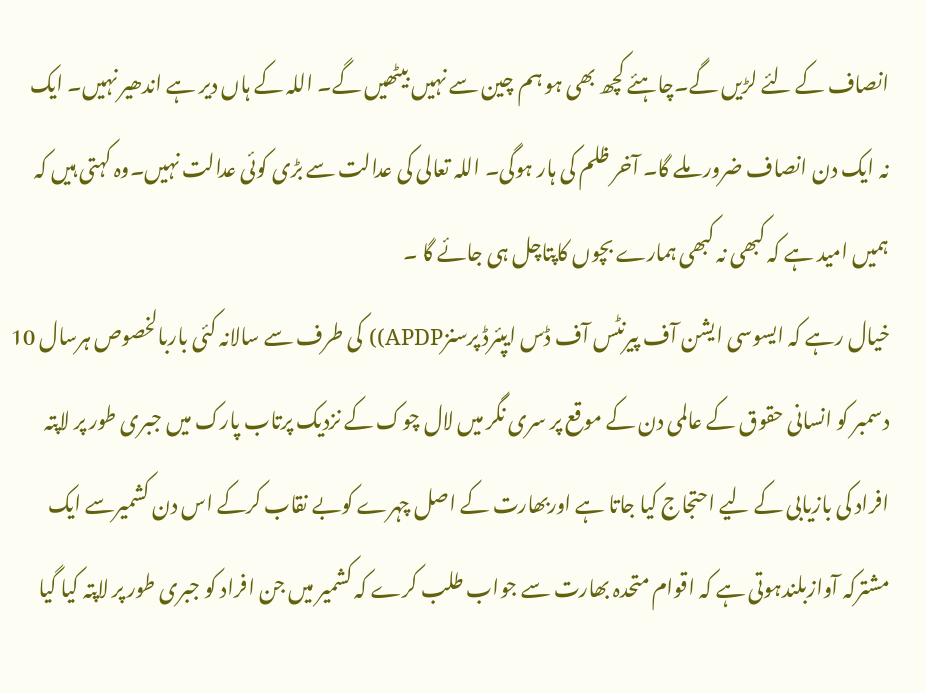انصاف کے لئے لڑیں گے۔چاہئے کچھ بھی ہو ہم چین سے نہیں بیٹھیں گے۔ اللہ کے ہاں دیر ہے اندھیر نہیں۔ ایک نہ ایک دن انصاف ضرور ملے گا۔ آخر ظلم کی ہار ہوگی۔ اللہ تعالی کی عدالت سے بڑی کوئی عدالت نہیں۔وہ کہتی ہیں کہ ہمیں امید ہے کہ کبھی نہ کبھی ہمارے بچوں کاپتاچل ہی جائے گا ۔
خیال رہے کہ ایسوسی ایشن آف پیرنٹس آف ڈس ایپئرڈ پرسنزAPDP)) کی طرف سے سالانہ کئی باربالخصوص ہرسال 10 دسمبر کو انسانی حقوق کے عالمی دن کے موقع پر سری نگر میں لال چوک کے نزدیک پرتاب پارک میں جبری طور پر لاپتہ افراد کی بازیابی کے لیے احتجاج کیا جاتا ہے اوربھارت کے اصل چہرے کوبے نقاب کرکے اس دن کشمیرسے ایک مشترکہ آوازبلندہوتی ہے کہ اقوام متحدہ بھارت سے جواب طلب کرے کہ کشمیر میں جن افراد کو جبری طور پر لاپتہ کیا گیا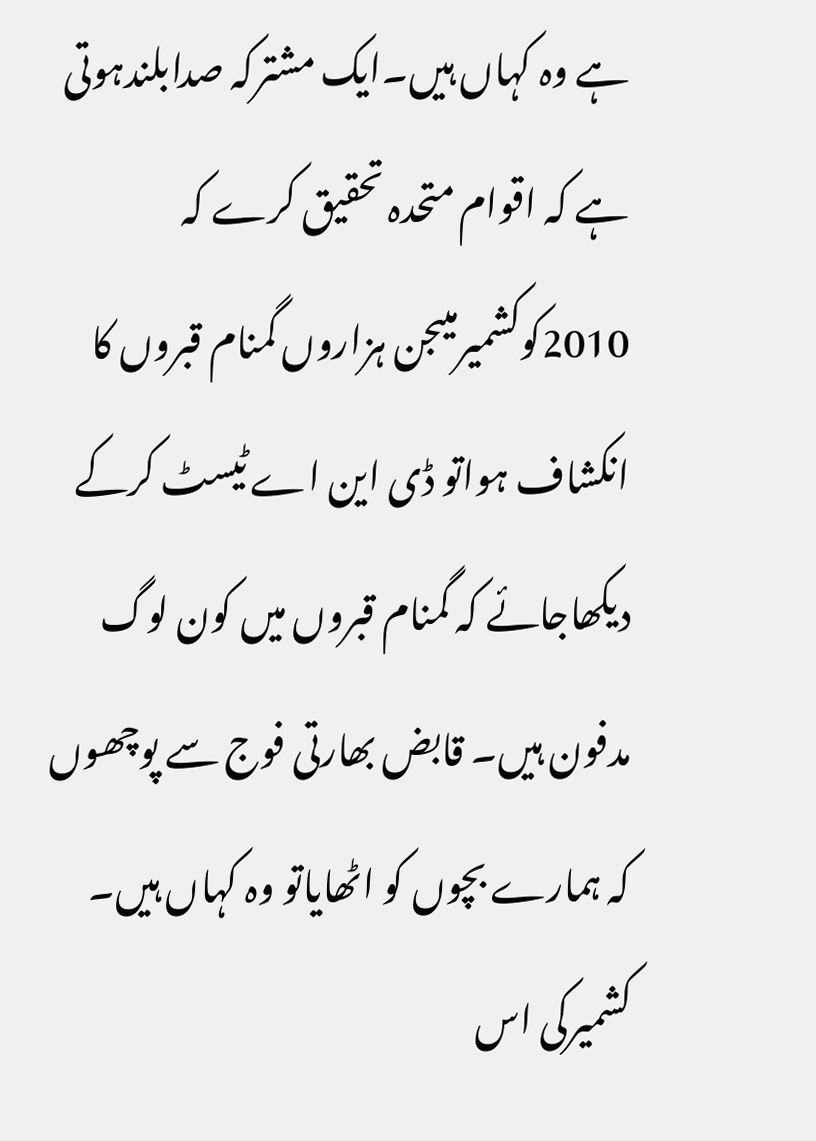ہے وہ کہاں ہیں۔ایک مشترکہ صدابلندہوتی ہے کہ اقوام متحدہ تحقیق کرے کہ 2010کوکشمیرمیںجن ہزاروں گمنام قبروں کا انکشاف ہواتو ڈی این اے ٹیسٹ کرکے دیکھاجائے کہ گمنام قبروں میں کون لوگ مدفون ہیں۔ قابض بھارتی فوج سے پوچھوں کہ ہمارے بچوں کو اٹھایاتو وہ کہاں ہیں۔
کشمیرکی اس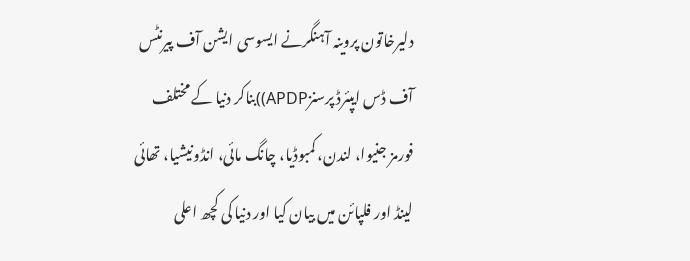دلیرخاتون پروینہ آہنگرنے ایسوسی ایشن آف پیرنٹس آف ڈس ایپئرڈ پرسنزAPDP))بناکر دنیا کے مختلف فورمز جنیوا، لندن، کمبوڈیا، چانگ مائی، انڈونیشیا، تھائی لینڈ اور فلپائن میں بیان کیا اور دنیا کی کچھ اعلی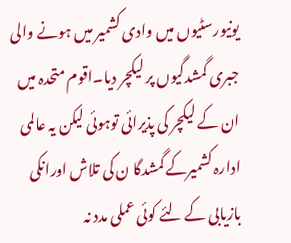یونیورسٹیوں میں وادی کشمیر میں ہونے والی جبری گمشدگیوں پر لیکچر دیا۔اقوم متحدہ میں ان کے لیکچر کی پذیرائی توہوئی لیکن یہ عالمی ادارہ کشمیرکے گمشدگا ن کی تلاش اورانکی بازیابی کے لئے کوئی عملی مدد نہ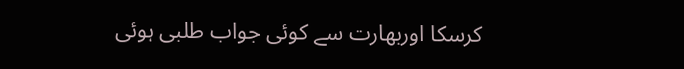کرسکا اوربھارت سے کوئی جواب طلبی ہوئی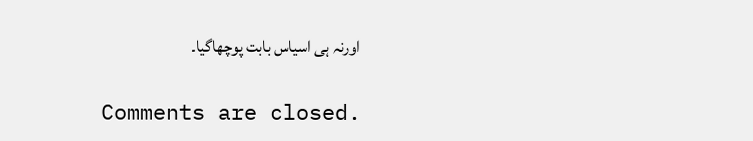اورنہ ہی اسیاس بابت پوچھاگیا۔

Comments are closed.